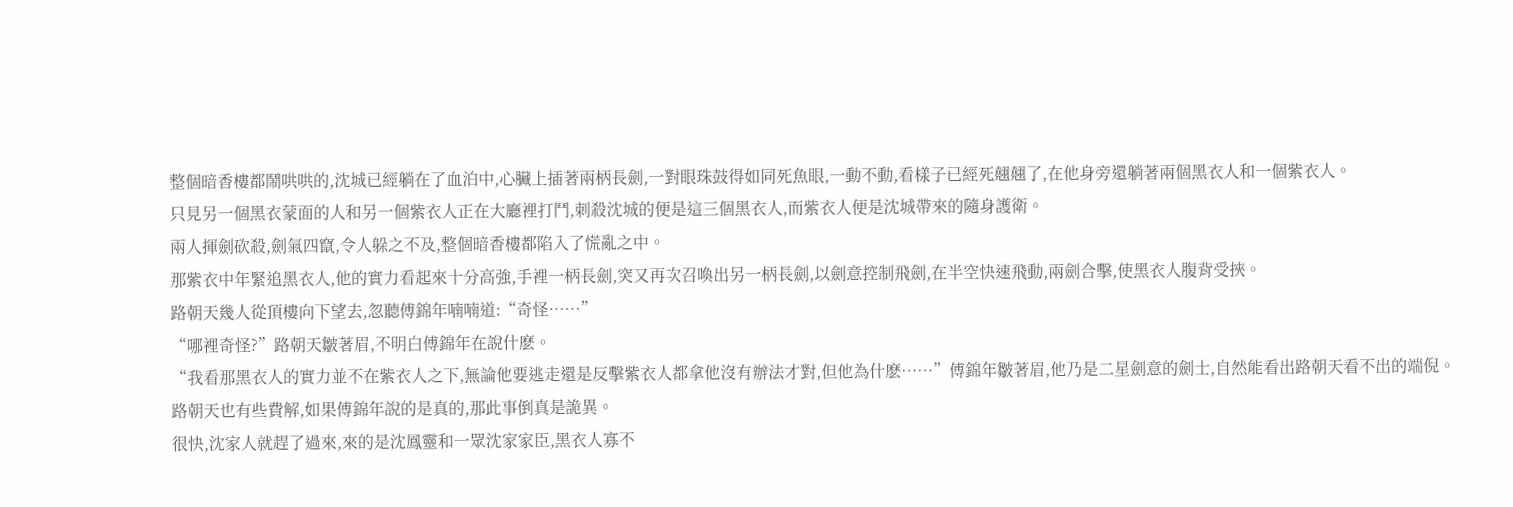整個暗香樓都鬧哄哄的,沈城已經躺在了血泊中,心臟上插著兩柄長劍,一對眼珠鼓得如同死魚眼,一動不動,看樣子已經死翹翹了,在他身旁還躺著兩個黑衣人和一個紫衣人。
只見另一個黑衣蒙面的人和另一個紫衣人正在大廳裡打鬥,刺殺沈城的便是這三個黑衣人,而紫衣人便是沈城帶來的隨身護衛。
兩人揮劍砍殺,劍氣四竄,令人躲之不及,整個暗香樓都陷入了慌亂之中。
那紫衣中年緊追黑衣人,他的實力看起來十分高強,手裡一柄長劍,突又再次召喚出另一柄長劍,以劍意控制飛劍,在半空快速飛動,兩劍合擊,使黑衣人腹背受挾。
路朝天幾人從頂樓向下望去,忽聽傅錦年喃喃道:“奇怪……”
“哪裡奇怪?”路朝天皺著眉,不明白傅錦年在說什麽。
“我看那黑衣人的實力並不在紫衣人之下,無論他要逃走還是反擊紫衣人都拿他沒有辦法才對,但他為什麽……”傅錦年皺著眉,他乃是二星劍意的劍士,自然能看出路朝天看不出的端倪。
路朝天也有些費解,如果傅錦年說的是真的,那此事倒真是詭異。
很快,沈家人就趕了過來,來的是沈鳳靈和一眾沈家家臣,黑衣人寡不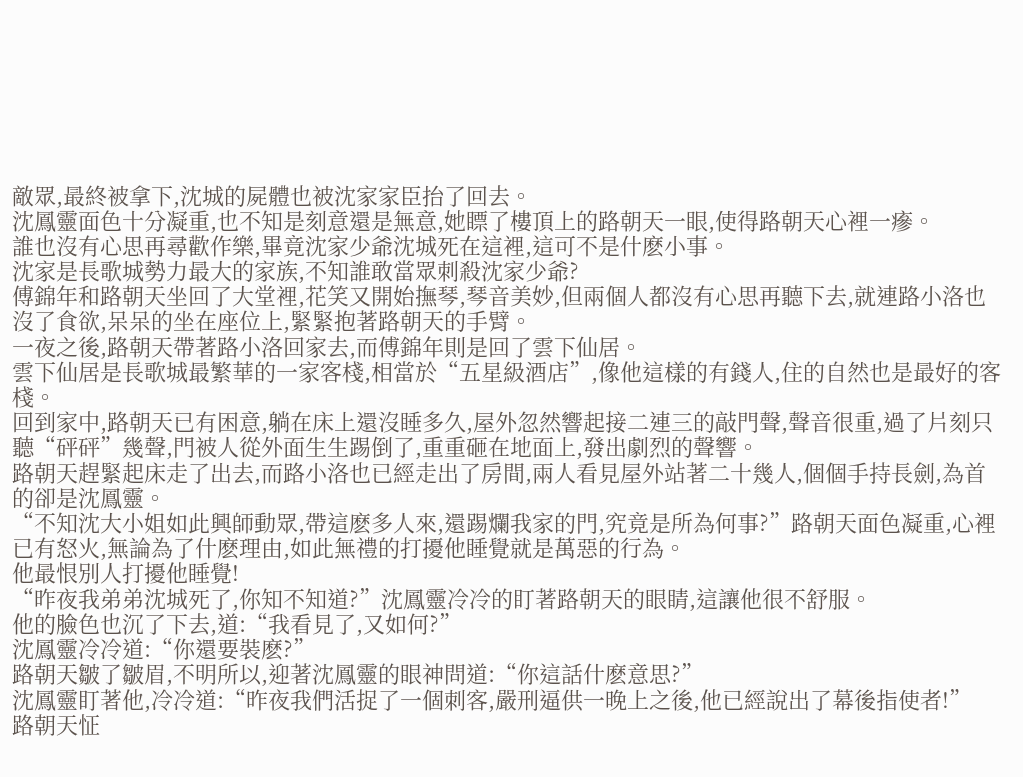敵眾,最終被拿下,沈城的屍體也被沈家家臣抬了回去。
沈鳳靈面色十分凝重,也不知是刻意還是無意,她瞟了樓頂上的路朝天一眼,使得路朝天心裡一瘮。
誰也沒有心思再尋歡作樂,畢竟沈家少爺沈城死在這裡,這可不是什麽小事。
沈家是長歌城勢力最大的家族,不知誰敢當眾刺殺沈家少爺?
傅錦年和路朝天坐回了大堂裡,花笑又開始撫琴,琴音美妙,但兩個人都沒有心思再聽下去,就連路小洛也沒了食欲,呆呆的坐在座位上,緊緊抱著路朝天的手臂。
一夜之後,路朝天帶著路小洛回家去,而傅錦年則是回了雲下仙居。
雲下仙居是長歌城最繁華的一家客棧,相當於“五星級酒店”,像他這樣的有錢人,住的自然也是最好的客棧。
回到家中,路朝天已有困意,躺在床上還沒睡多久,屋外忽然響起接二連三的敲門聲,聲音很重,過了片刻只聽“砰砰”幾聲,門被人從外面生生踢倒了,重重砸在地面上,發出劇烈的聲響。
路朝天趕緊起床走了出去,而路小洛也已經走出了房間,兩人看見屋外站著二十幾人,個個手持長劍,為首的卻是沈鳳靈。
“不知沈大小姐如此興師動眾,帶這麽多人來,還踢爛我家的門,究竟是所為何事?”路朝天面色凝重,心裡已有怒火,無論為了什麽理由,如此無禮的打擾他睡覺就是萬惡的行為。
他最恨別人打擾他睡覺!
“昨夜我弟弟沈城死了,你知不知道?”沈鳳靈冷冷的盯著路朝天的眼睛,這讓他很不舒服。
他的臉色也沉了下去,道:“我看見了,又如何?”
沈鳳靈冷冷道:“你還要裝麽?”
路朝天皺了皺眉,不明所以,迎著沈鳳靈的眼神問道:“你這話什麽意思?”
沈鳳靈盯著他,冷冷道:“昨夜我們活捉了一個刺客,嚴刑逼供一晚上之後,他已經說出了幕後指使者!”
路朝天怔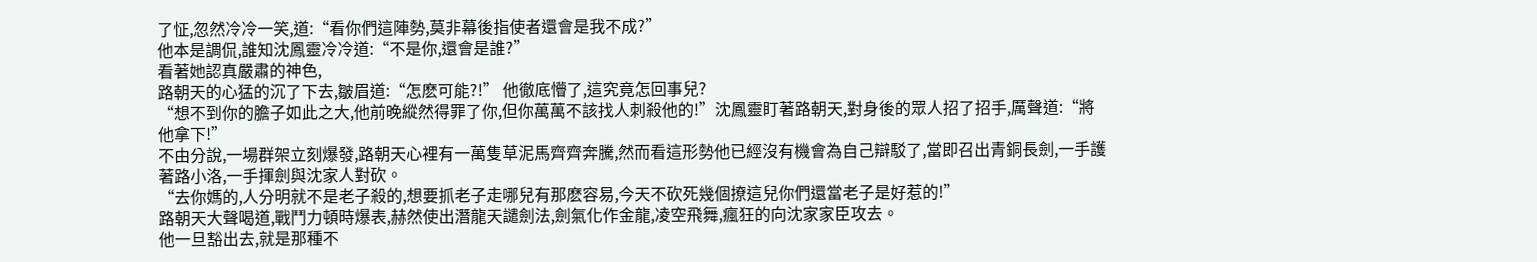了怔,忽然冷冷一笑,道:“看你們這陣勢,莫非幕後指使者還會是我不成?”
他本是調侃,誰知沈鳳靈冷冷道:“不是你,還會是誰?”
看著她認真嚴肅的神色,
路朝天的心猛的沉了下去,皺眉道:“怎麽可能?!” 他徹底懵了,這究竟怎回事兒?
“想不到你的膽子如此之大,他前晚縱然得罪了你,但你萬萬不該找人刺殺他的!”沈鳳靈盯著路朝天,對身後的眾人招了招手,厲聲道:“將他拿下!”
不由分說,一場群架立刻爆發,路朝天心裡有一萬隻草泥馬齊齊奔騰,然而看這形勢他已經沒有機會為自己辯駁了,當即召出青銅長劍,一手護著路小洛,一手揮劍與沈家人對砍。
“去你媽的,人分明就不是老子殺的,想要抓老子走哪兒有那麽容易,今天不砍死幾個撩這兒你們還當老子是好惹的!”
路朝天大聲喝道,戰鬥力頓時爆表,赫然使出潛龍天譴劍法,劍氣化作金龍,凌空飛舞,瘋狂的向沈家家臣攻去。
他一旦豁出去,就是那種不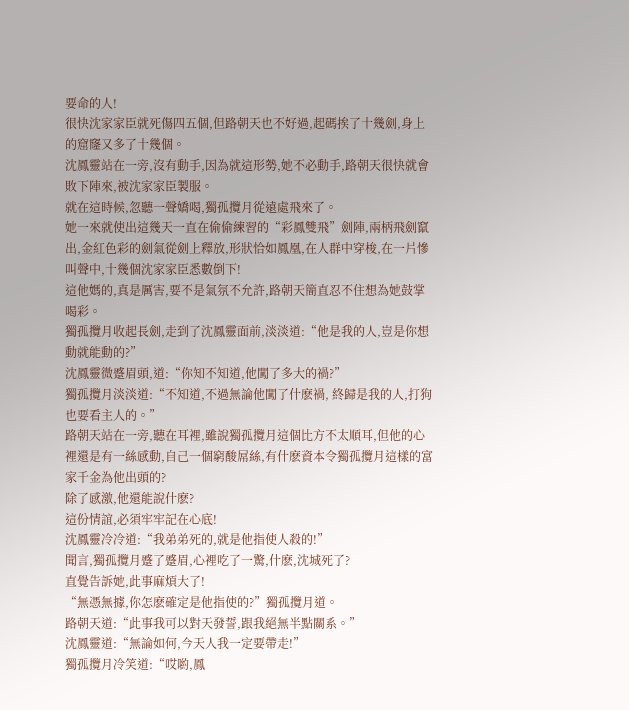要命的人!
很快沈家家臣就死傷四五個,但路朝天也不好過,起碼挨了十幾劍,身上的窟窿又多了十幾個。
沈鳳靈站在一旁,沒有動手,因為就這形勢,她不必動手,路朝天很快就會敗下陣來,被沈家家臣製服。
就在這時候,忽聽一聲嬌喝,獨孤攬月從遠處飛來了。
她一來就使出這幾天一直在偷偷練習的“彩鳳雙飛”劍陣,兩柄飛劍竄出,金紅色彩的劍氣從劍上釋放,形狀恰如鳳凰,在人群中穿梭,在一片慘叫聲中,十幾個沈家家臣悉數倒下!
這他媽的,真是厲害,要不是氣氛不允許,路朝天簡直忍不住想為她鼓掌喝彩。
獨孤攬月收起長劍,走到了沈鳳靈面前,淡淡道:“他是我的人,豈是你想動就能動的?”
沈鳳靈微蹙眉頭,道:“你知不知道,他闖了多大的禍?”
獨孤攬月淡淡道:“不知道,不過無論他闖了什麽禍, 終歸是我的人,打狗也要看主人的。”
路朝天站在一旁,聽在耳裡,雖說獨孤攬月這個比方不太順耳,但他的心裡還是有一絲感動,自己一個窮酸屌絲,有什麽資本令獨孤攬月這樣的富家千金為他出頭的?
除了感激,他還能說什麽?
這份情誼,必須牢牢記在心底!
沈鳳靈冷冷道:“我弟弟死的,就是他指使人殺的!”
聞言,獨孤攬月蹙了蹙眉,心裡吃了一驚,什麽,沈城死了?
直覺告訴她,此事麻煩大了!
“無憑無據,你怎麽確定是他指使的?”獨孤攬月道。
路朝天道:“此事我可以對天發誓,跟我絕無半點關系。”
沈鳳靈道:“無論如何,今天人我一定要帶走!”
獨孤攬月冷笑道:“哎喲,鳳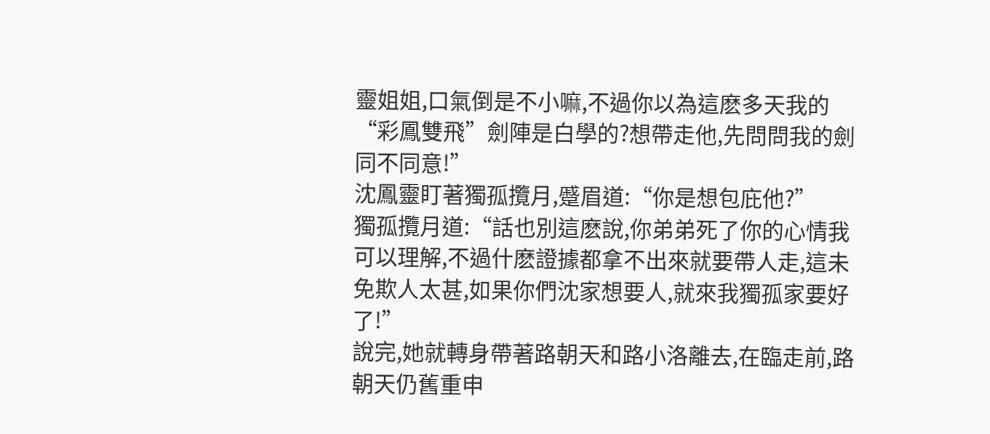靈姐姐,口氣倒是不小嘛,不過你以為這麽多天我的“彩鳳雙飛”劍陣是白學的?想帶走他,先問問我的劍同不同意!”
沈鳳靈盯著獨孤攬月,蹙眉道:“你是想包庇他?”
獨孤攬月道:“話也別這麽說,你弟弟死了你的心情我可以理解,不過什麽證據都拿不出來就要帶人走,這未免欺人太甚,如果你們沈家想要人,就來我獨孤家要好了!”
說完,她就轉身帶著路朝天和路小洛離去,在臨走前,路朝天仍舊重申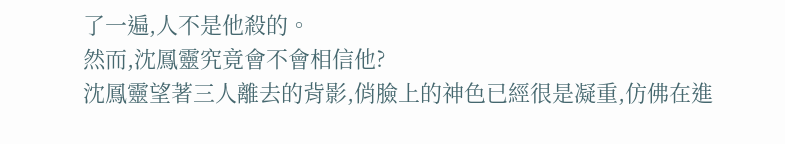了一遍,人不是他殺的。
然而,沈鳳靈究竟會不會相信他?
沈鳳靈望著三人離去的背影,俏臉上的神色已經很是凝重,仿佛在進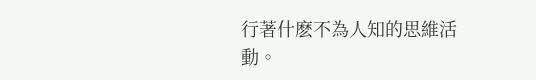行著什麽不為人知的思維活動。